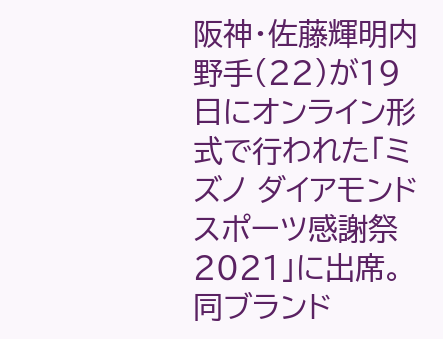阪神・佐藤輝明内野手(22)が19日にオンライン形式で行われた「ミズノ ダイアモンドスポーツ感謝祭2021」に出席。同ブランド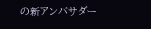の新アンバサダー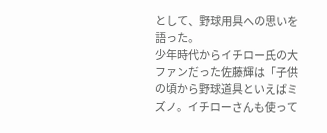として、野球用具への思いを語った。
少年時代からイチロー氏の大ファンだった佐藤輝は「子供の頃から野球道具といえばミズノ。イチローさんも使って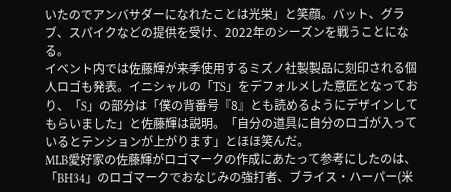いたのでアンバサダーになれたことは光栄」と笑顔。バット、グラブ、スパイクなどの提供を受け、2022年のシーズンを戦うことになる。
イベント内では佐藤輝が来季使用するミズノ社製製品に刻印される個人ロゴも発表。イニシャルの「TS」をデフォルメした意匠となっており、「S」の部分は「僕の背番号『8』とも読めるようにデザインしてもらいました」と佐藤輝は説明。「自分の道具に自分のロゴが入っているとテンションが上がります」とほほ笑んだ。
MLB愛好家の佐藤輝がロゴマークの作成にあたって参考にしたのは、「BH34」のロゴマークでおなじみの強打者、ブライス・ハーパー(米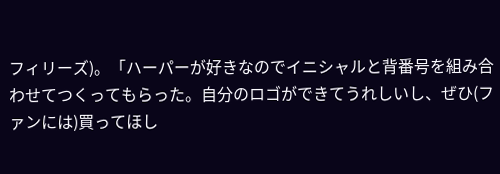フィリーズ)。「ハーパーが好きなのでイニシャルと背番号を組み合わせてつくってもらった。自分のロゴができてうれしいし、ぜひ(ファンには)買ってほし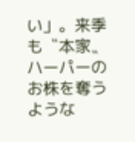い」。来季も〝本家〟ハーパーのお株を奪うような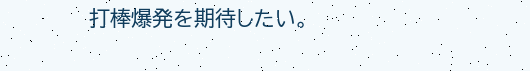打棒爆発を期待したい。